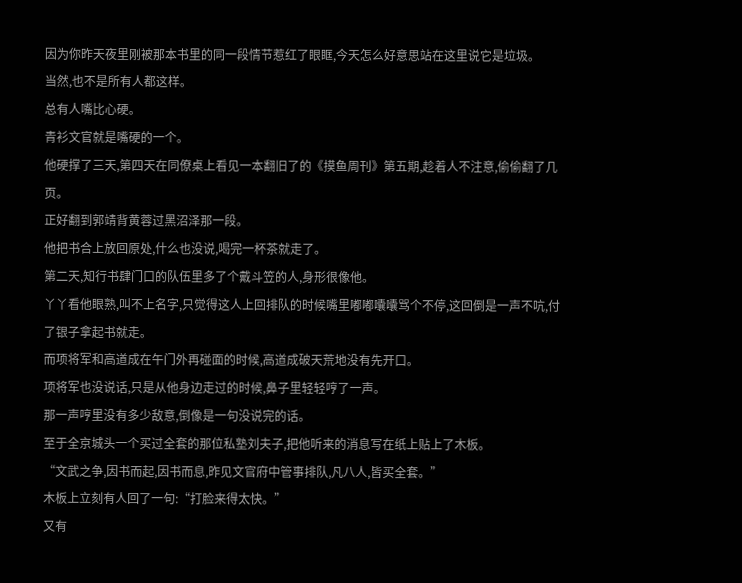因为你昨天夜里刚被那本书里的同一段情节惹红了眼眶,今天怎么好意思站在这里说它是垃圾。
当然,也不是所有人都这样。
总有人嘴比心硬。
青衫文官就是嘴硬的一个。
他硬撑了三天,第四天在同僚桌上看见一本翻旧了的《摸鱼周刊》第五期,趁着人不注意,偷偷翻了几页。
正好翻到郭靖背黄蓉过黑沼泽那一段。
他把书合上放回原处,什么也没说,喝完一杯茶就走了。
第二天,知行书肆门口的队伍里多了个戴斗笠的人,身形很像他。
丫丫看他眼熟,叫不上名字,只觉得这人上回排队的时候嘴里嘟嘟囔囔骂个不停,这回倒是一声不吭,付了银子拿起书就走。
而项将军和高道成在午门外再碰面的时候,高道成破天荒地没有先开口。
项将军也没说话,只是从他身边走过的时候,鼻子里轻轻哼了一声。
那一声哼里没有多少敌意,倒像是一句没说完的话。
至于全京城头一个买过全套的那位私塾刘夫子,把他听来的消息写在纸上贴上了木板。
“文武之争,因书而起,因书而息,昨见文官府中管事排队,凡八人,皆买全套。”
木板上立刻有人回了一句:“打脸来得太快。”
又有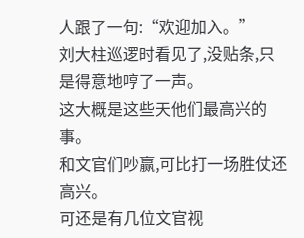人跟了一句:“欢迎加入。”
刘大柱巡逻时看见了,没贴条,只是得意地哼了一声。
这大概是这些天他们最高兴的事。
和文官们吵赢,可比打一场胜仗还高兴。
可还是有几位文官视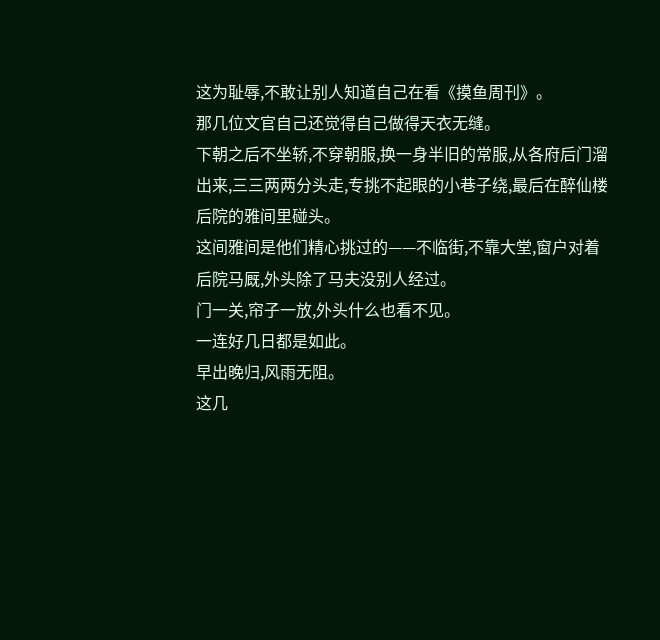这为耻辱,不敢让别人知道自己在看《摸鱼周刊》。
那几位文官自己还觉得自己做得天衣无缝。
下朝之后不坐轿,不穿朝服,换一身半旧的常服,从各府后门溜出来,三三两两分头走,专挑不起眼的小巷子绕,最后在醉仙楼后院的雅间里碰头。
这间雅间是他们精心挑过的——不临街,不靠大堂,窗户对着后院马厩,外头除了马夫没别人经过。
门一关,帘子一放,外头什么也看不见。
一连好几日都是如此。
早出晚归,风雨无阻。
这几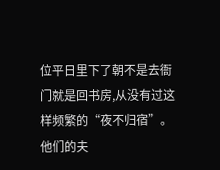位平日里下了朝不是去衙门就是回书房,从没有过这样频繁的“夜不归宿”。
他们的夫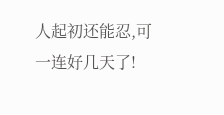人起初还能忍,可一连好几天了!